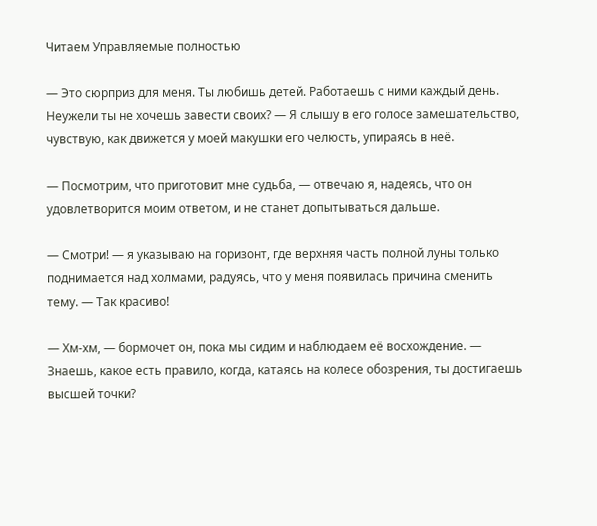Читаем Управляемые полностью

— Это сюрприз для меня. Ты любишь детей. Работаешь с ними каждый день. Неужели ты не хочешь завести своих? — Я слышу в его голосе замешательство, чувствую, как движется у моей макушки его челюсть, упираясь в неё.

— Посмотрим, что приготовит мне судьба, — отвечаю я, надеясь, что он удовлетворится моим ответом, и не станет допытываться дальше.

— Смотри! — я указываю на горизонт, где верхняя часть полной луны только поднимается над холмами, радуясь, что у меня появилась причина сменить тему. — Так красиво!

— Хм-хм, — бормочет он, пока мы сидим и наблюдаем её восхождение. — Знаешь, какое есть правило, когда, катаясь на колесе обозрения, ты достигаешь высшей точки?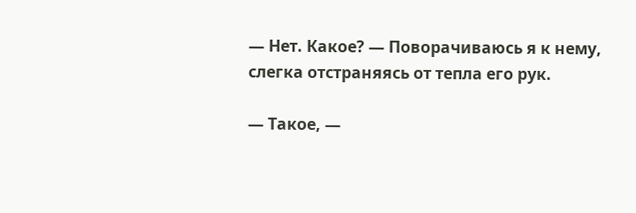— Нет. Какое? — Поворачиваюсь я к нему, слегка отстраняясь от тепла его рук.

— Такое, —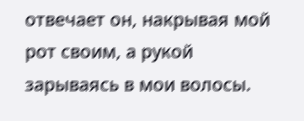отвечает он, накрывая мой рот своим, а рукой зарываясь в мои волосы.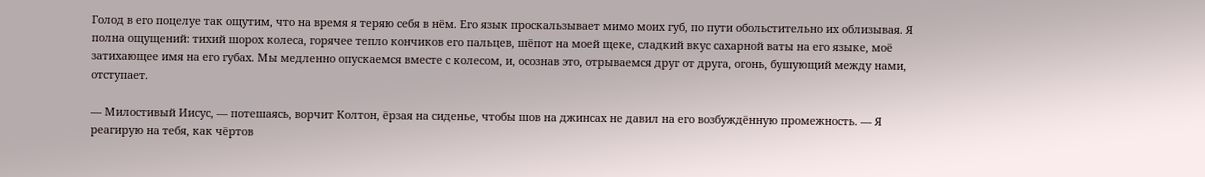Голод в его поцелуе так ощутим, что на время я теряю себя в нём. Его язык проскальзывает мимо моих губ, по пути обольстительно их облизывая. Я полна ощущений: тихий шорох колеса, горячее тепло кончиков его пальцев, шёпот на моей щеке, сладкий вкус сахарной ваты на его языке, моё затихающее имя на его губах. Мы медленно опускаемся вместе с колесом, и, осознав это, отрываемся друг от друга, огонь, бушующий между нами, отступает.

— Милостивый Иисус, — потешаясь, ворчит Колтон, ёрзая на сиденье, чтобы шов на джинсах не давил на его возбуждённую промежность. — Я реагирую на тебя, как чёртов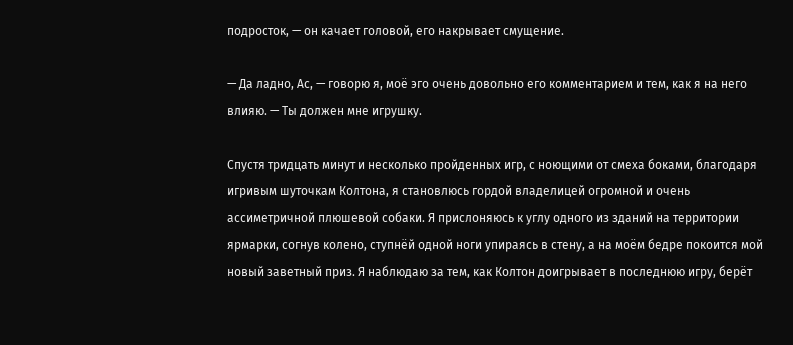подросток, — он качает головой, его накрывает смущение.

— Да ладно, Ас, — говорю я, моё эго очень довольно его комментарием и тем, как я на него влияю. — Ты должен мне игрушку.

Спустя тридцать минут и несколько пройденных игр, с ноющими от смеха боками, благодаря игривым шуточкам Колтона, я становлюсь гордой владелицей огромной и очень ассиметричной плюшевой собаки. Я прислоняюсь к углу одного из зданий на территории ярмарки, согнув колено, ступнёй одной ноги упираясь в стену, а на моём бедре покоится мой новый заветный приз. Я наблюдаю за тем, как Колтон доигрывает в последнюю игру, берёт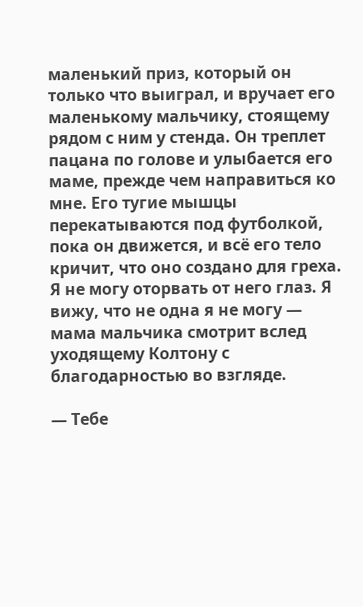маленький приз, который он только что выиграл, и вручает его маленькому мальчику, стоящему рядом с ним у стенда. Он треплет пацана по голове и улыбается его маме, прежде чем направиться ко мне. Его тугие мышцы перекатываются под футболкой, пока он движется, и всё его тело кричит, что оно создано для греха. Я не могу оторвать от него глаз. Я вижу, что не одна я не могу — мама мальчика смотрит вслед уходящему Колтону с благодарностью во взгляде.

— Тебе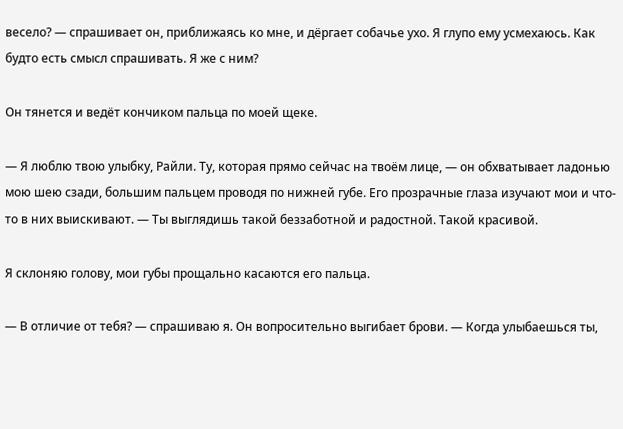весело? — спрашивает он, приближаясь ко мне, и дёргает собачье ухо. Я глупо ему усмехаюсь. Как будто есть смысл спрашивать. Я же с ним?

Он тянется и ведёт кончиком пальца по моей щеке.

— Я люблю твою улыбку, Райли. Ту, которая прямо сейчас на твоём лице, — он обхватывает ладонью мою шею сзади, большим пальцем проводя по нижней губе. Его прозрачные глаза изучают мои и что-то в них выискивают. — Ты выглядишь такой беззаботной и радостной. Такой красивой.

Я склоняю голову, мои губы прощально касаются его пальца.

— В отличие от тебя? — спрашиваю я. Он вопросительно выгибает брови. — Когда улыбаешься ты,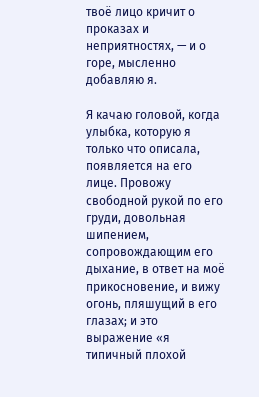твоё лицо кричит о проказах и неприятностях, — и о горе, мысленно добавляю я.

Я качаю головой, когда улыбка, которую я только что описала, появляется на его лице. Провожу свободной рукой по его груди, довольная шипением, сопровождающим его дыхание, в ответ на моё прикосновение, и вижу огонь, пляшущий в его глазах; и это выражение «я типичный плохой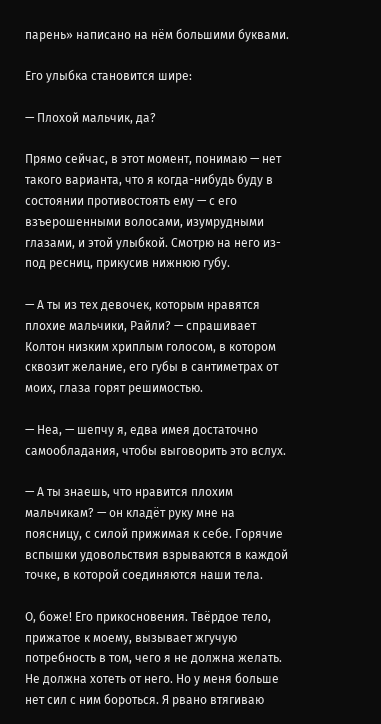парень» написано на нём большими буквами.

Его улыбка становится шире:

— Плохой мальчик, да?

Прямо сейчас, в этот момент, понимаю — нет такого варианта, что я когда-нибудь буду в состоянии противостоять ему — с его взъерошенными волосами, изумрудными глазами, и этой улыбкой. Смотрю на него из-под ресниц, прикусив нижнюю губу.

— А ты из тех девочек, которым нравятся плохие мальчики, Райли? — спрашивает Колтон низким хриплым голосом, в котором сквозит желание, его губы в сантиметрах от моих, глаза горят решимостью.

— Неа, — шепчу я, едва имея достаточно самообладания, чтобы выговорить это вслух.

— А ты знаешь, что нравится плохим мальчикам? — он кладёт руку мне на поясницу, с силой прижимая к себе. Горячие вспышки удовольствия взрываются в каждой точке, в которой соединяются наши тела.

О, боже! Его прикосновения. Твёрдое тело, прижатое к моему, вызывает жгучую потребность в том, чего я не должна желать. Не должна хотеть от него. Но у меня больше нет сил с ним бороться. Я рвано втягиваю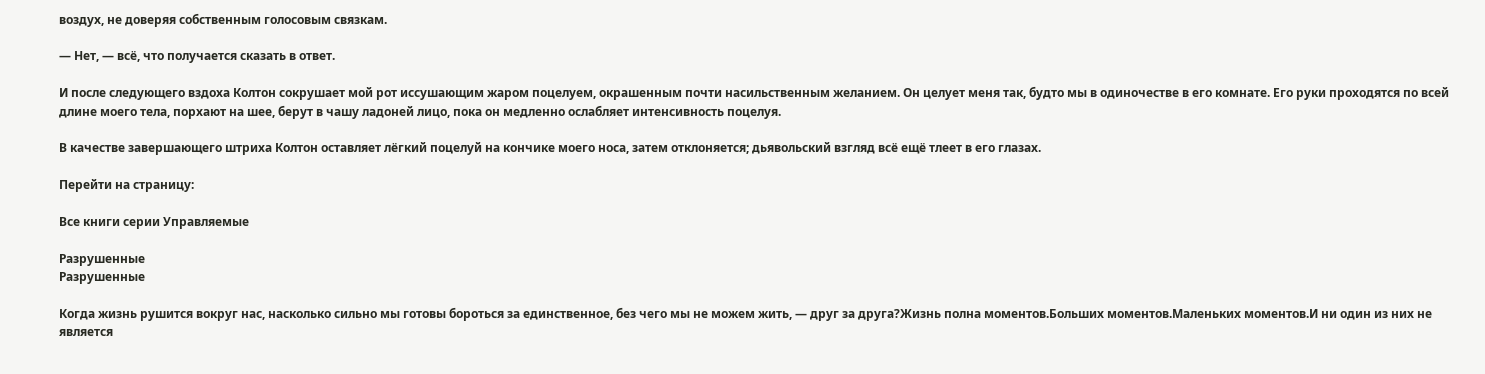воздух, не доверяя собственным голосовым связкам.

— Нет, — всё, что получается сказать в ответ.

И после следующего вздоха Колтон сокрушает мой рот иссушающим жаром поцелуем, окрашенным почти насильственным желанием. Он целует меня так, будто мы в одиночестве в его комнате. Его руки проходятся по всей длине моего тела, порхают на шее, берут в чашу ладоней лицо, пока он медленно ослабляет интенсивность поцелуя.

В качестве завершающего штриха Колтон оставляет лёгкий поцелуй на кончике моего носа, затем отклоняется; дьявольский взгляд всё ещё тлеет в его глазах.

Перейти на страницу:

Все книги серии Управляемые

Разрушенные
Разрушенные

Когда жизнь рушится вокруг нас, насколько сильно мы готовы бороться за единственное, без чего мы не можем жить, — друг за друга?Жизнь полна моментов.Больших моментов.Маленьких моментов.И ни один из них не является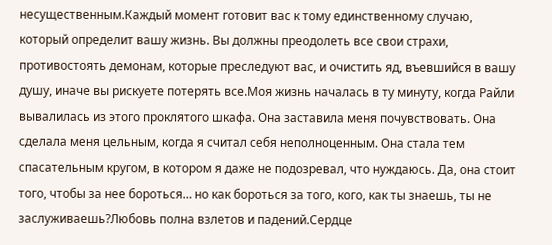несущественным.Каждый момент готовит вас к тому единственному случаю, который определит вашу жизнь. Вы должны преодолеть все свои страхи, противостоять демонам, которые преследуют вас, и очистить яд, въевшийся в вашу душу, иначе вы рискуете потерять все.Моя жизнь началась в ту минуту, когда Райли вывалилась из этого проклятого шкафа. Она заставила меня почувствовать. Она сделала меня цельным, когда я считал себя неполноценным. Она стала тем спасательным кругом, в котором я даже не подозревал, что нуждаюсь. Да, она стоит того, чтобы за нее бороться… но как бороться за того, кого, как ты знаешь, ты не заслуживаешь?Любовь полна взлетов и падений.Сердце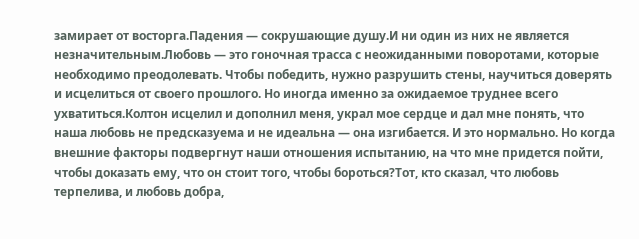замирает от восторга.Падения — сокрушающие душу.И ни один из них не является незначительным.Любовь — это гоночная трасса с неожиданными поворотами, которые необходимо преодолевать. Чтобы победить, нужно разрушить стены, научиться доверять и исцелиться от своего прошлого. Но иногда именно за ожидаемое труднее всего ухватиться.Колтон исцелил и дополнил меня, украл мое сердце и дал мне понять, что наша любовь не предсказуема и не идеальна — она изгибается. И это нормально. Но когда внешние факторы подвергнут наши отношения испытанию, на что мне придется пойти, чтобы доказать ему, что он стоит того, чтобы бороться?Тот, кто сказал, что любовь терпелива, и любовь добра,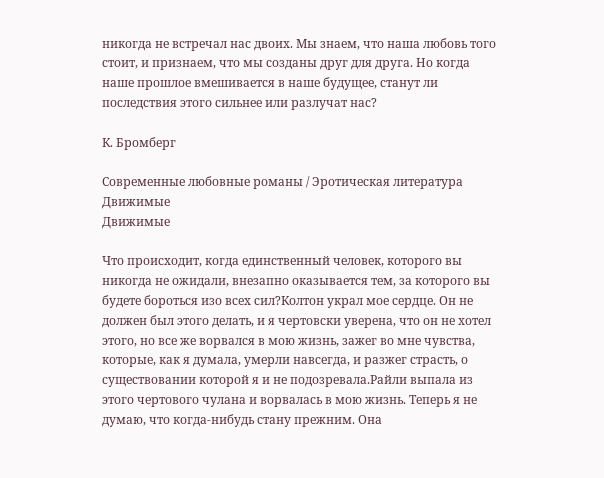никогда не встречал нас двоих. Мы знаем, что наша любовь того стоит, и признаем, что мы созданы друг для друга. Но когда наше прошлое вмешивается в наше будущее, станут ли последствия этого сильнее или разлучат нас?

К. Бромберг

Современные любовные романы / Эротическая литература
Движимые
Движимые

Что происходит, когда единственный человек, которого вы никогда не ожидали, внезапно оказывается тем, за которого вы будете бороться изо всех сил?Колтон украл мое сердце. Он не должен был этого делать, и я чертовски уверена, что он не хотел этого, но все же ворвался в мою жизнь, зажег во мне чувства, которые, как я думала, умерли навсегда, и разжег страсть, о существовании которой я и не подозревала.Райли выпала из этого чертового чулана и ворвалась в мою жизнь. Теперь я не думаю, что когда-нибудь стану прежним. Она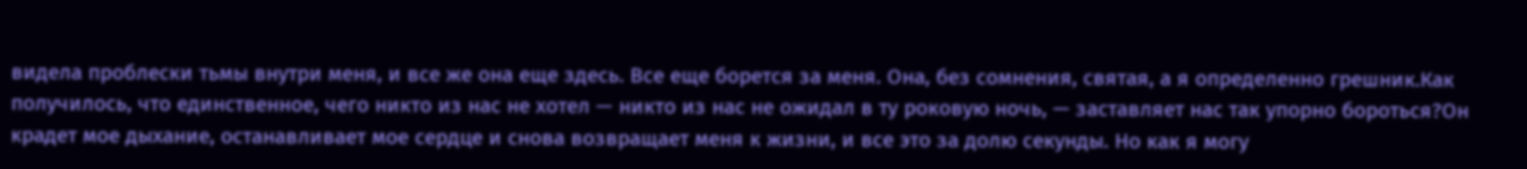видела проблески тьмы внутри меня, и все же она еще здесь. Все еще борется за меня. Она, без сомнения, святая, а я определенно грешник.Как получилось, что единственное, чего никто из нас не хотел — никто из нас не ожидал в ту роковую ночь, — заставляет нас так упорно бороться?Он крадет мое дыхание, останавливает мое сердце и снова возвращает меня к жизни, и все это за долю секунды. Но как я могу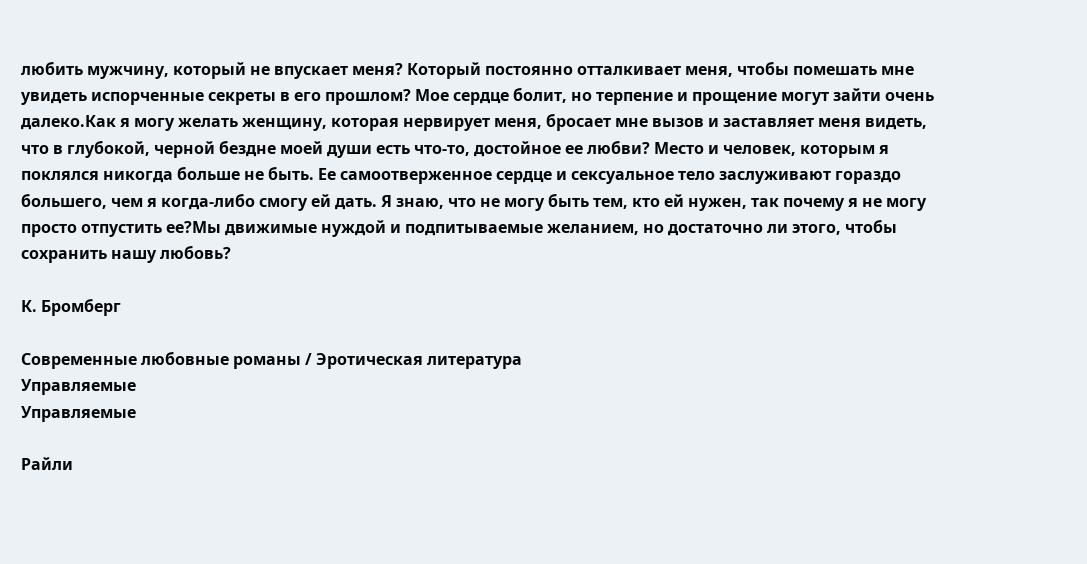любить мужчину, который не впускает меня? Который постоянно отталкивает меня, чтобы помешать мне увидеть испорченные секреты в его прошлом? Мое сердце болит, но терпение и прощение могут зайти очень далеко.Как я могу желать женщину, которая нервирует меня, бросает мне вызов и заставляет меня видеть, что в глубокой, черной бездне моей души есть что-то, достойное ее любви? Место и человек, которым я поклялся никогда больше не быть. Ее самоотверженное сердце и сексуальное тело заслуживают гораздо большего, чем я когда-либо смогу ей дать. Я знаю, что не могу быть тем, кто ей нужен, так почему я не могу просто отпустить ее?Мы движимые нуждой и подпитываемые желанием, но достаточно ли этого, чтобы сохранить нашу любовь?

К. Бромберг

Современные любовные романы / Эротическая литература
Управляемые
Управляемые

Райли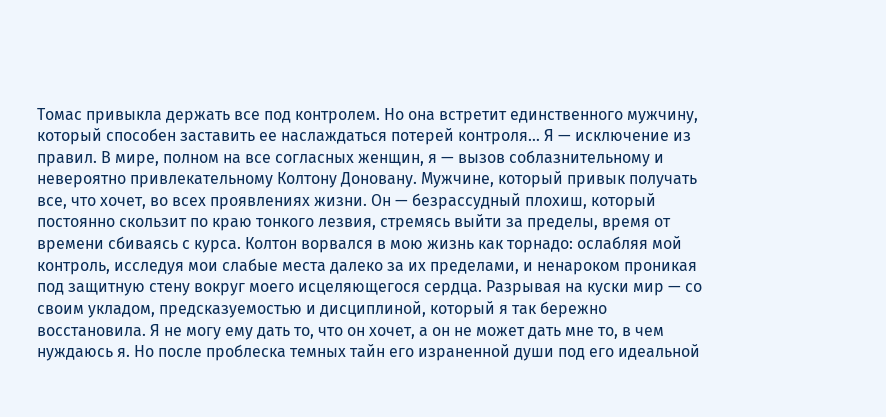Томас привыкла держать все под контролем. Но она встретит единственного мужчину, который способен заставить ее наслаждаться потерей контроля… Я — исключение из правил. В мире, полном на все согласных женщин, я — вызов соблазнительному и невероятно привлекательному Колтону Доновану. Мужчине, который привык получать все, что хочет, во всех проявлениях жизни. Он — безрассудный плохиш, который постоянно скользит по краю тонкого лезвия, стремясь выйти за пределы, время от времени сбиваясь с курса. Колтон ворвался в мою жизнь как торнадо: ослабляя мой контроль, исследуя мои слабые места далеко за их пределами, и ненароком проникая под защитную стену вокруг моего исцеляющегося сердца. Разрывая на куски мир — со своим укладом, предсказуемостью и дисциплиной, который я так бережно восстановила. Я не могу ему дать то, что он хочет, а он не может дать мне то, в чем нуждаюсь я. Но после проблеска темных тайн его израненной души под его идеальной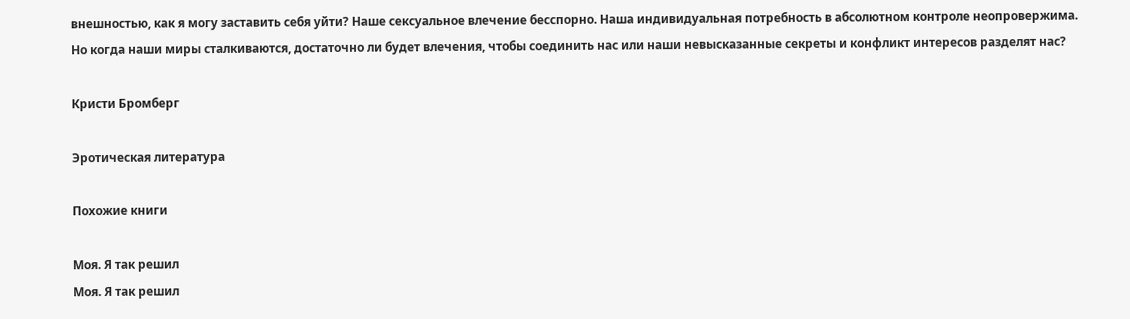внешностью, как я могу заставить себя уйти? Наше сексуальное влечение бесспорно. Наша индивидуальная потребность в абсолютном контроле неопровержима. Но когда наши миры сталкиваются, достаточно ли будет влечения, чтобы соединить нас или наши невысказанные секреты и конфликт интересов разделят нас?

Кристи Бромберг

Эротическая литература

Похожие книги

Моя. Я так решил
Моя. Я так решил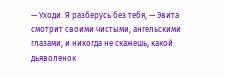— Уходи. Я разберусь без тебя, — Эвита смотрит своими чистыми, ангельскими глазами, и никогда не скажешь, какой дьяволенок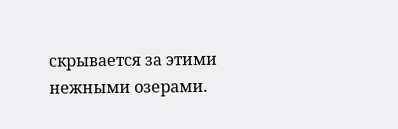скрывается за этими нежными озерами.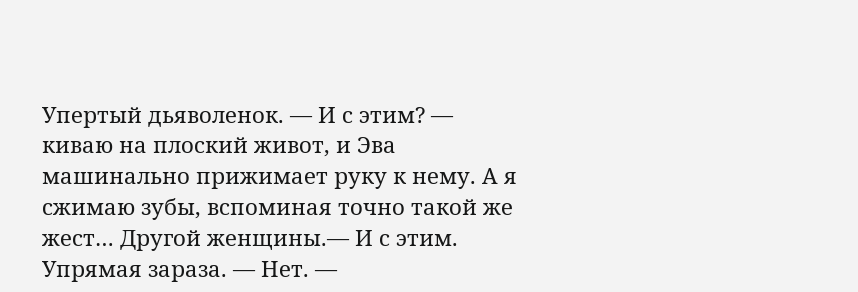Упертый дьяволенок. — И с этим? — киваю на плоский живот, и Эва машинально прижимает руку к нему. А я сжимаю зубы, вспоминая точно такой же жест… Другой женщины.— И с этим. Упрямая зараза. — Нет. —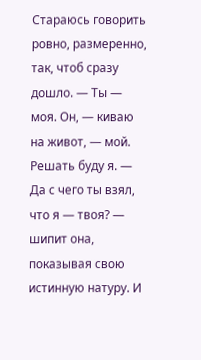Стараюсь говорить ровно, размеренно, так, чтоб сразу дошло. — Ты — моя. Он, — киваю на живот, — мой. Решать буду я. — Да с чего ты взял, что я — твоя? — шипит она, показывая свою истинную натуру. И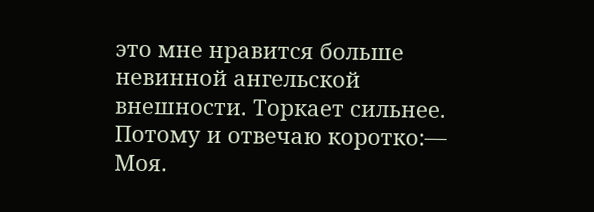это мне нравится больше невинной ангельской внешности. Торкает сильнее. Потому и отвечаю коротко:— Моя.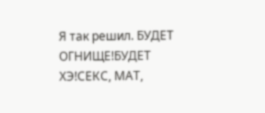Я так решил. БУДЕТ ОГНИЩЕ!БУДЕТ ХЭ!СЕКС, МАТ,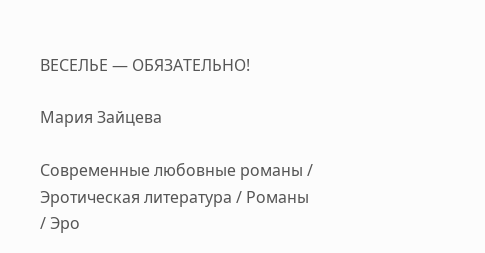ВЕСЕЛЬЕ — ОБЯЗАТЕЛЬНО!

Мария Зайцева

Современные любовные романы / Эротическая литература / Романы / Эро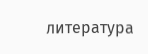литература